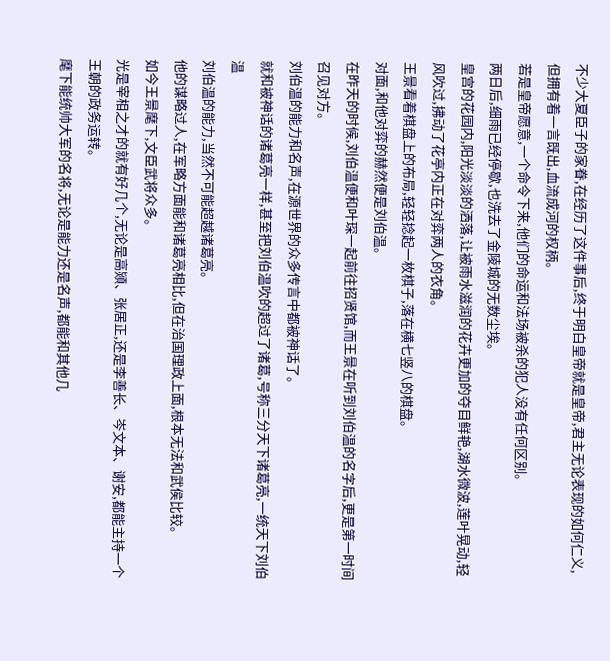不少大夏臣子的家眷,在经历了这件事后,终于明白皇帝就是皇帝,君主无论表现的如何仁义,但拥有着一言既出,血流成河的权柄。
若是皇帝愿意,一个命令下来,他们的命运和法场被杀的犯人没有任何区别。
两日后,细雨已经停歇,也洗去了金陵城的无数尘埃。
皇宫的花园内,阳光淡淡的洒落,让被雨水滋润的花卉更加的夺目鲜艳,湖水微波,莲叶晃动,轻风吹过,拂动了花亭内正在对弈两人的衣角。
王景看着棋盘上的布局,轻轻捻起一枚棋子,落在横七竖八的棋盘。
对面,和他对弈的赫然便是刘伯温。
在昨天的时候,刘伯温便和叶琛一起前往招贤馆,而王景在听到刘伯温的名字后,更是第一时间召见对方。
刘伯温的能力和名声,在源世界的众多传言中都被神话了。
就和被神话的诸葛亮一样,甚至把刘伯温吹的超过了诸葛,号称三分天下诸葛亮,一统天下刘伯温
刘伯温的能力,当然不可能超越诸葛亮。
他的谋略过人,在军略方面能和诸葛亮相比,但在治国理政上面,根本无法和武侯比较。
如今王景麾下,文臣武将众多。
光是宰相之才的就有好几个,无论是高熲、张居正,还是李善长、岑文本、谢安,都能主持一个王朝的政务运转。
麾下能统帅大军的名将,无论是能力还是名声,都能和其他几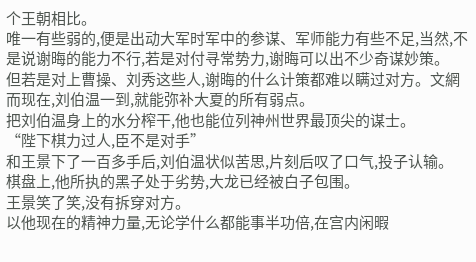个王朝相比。
唯一有些弱的,便是出动大军时军中的参谋、军师能力有些不足,当然,不是说谢晦的能力不行,若是对付寻常势力,谢晦可以出不少奇谋妙策。
但若是对上曹操、刘秀这些人,谢晦的什么计策都难以瞒过对方。文網
而现在,刘伯温一到,就能弥补大夏的所有弱点。
把刘伯温身上的水分榨干,他也能位列神州世界最顶尖的谋士。
“陛下棋力过人,臣不是对手”
和王景下了一百多手后,刘伯温状似苦思,片刻后叹了口气,投子认输。
棋盘上,他所执的黑子处于劣势,大龙已经被白子包围。
王景笑了笑,没有拆穿对方。
以他现在的精神力量,无论学什么都能事半功倍,在宫内闲暇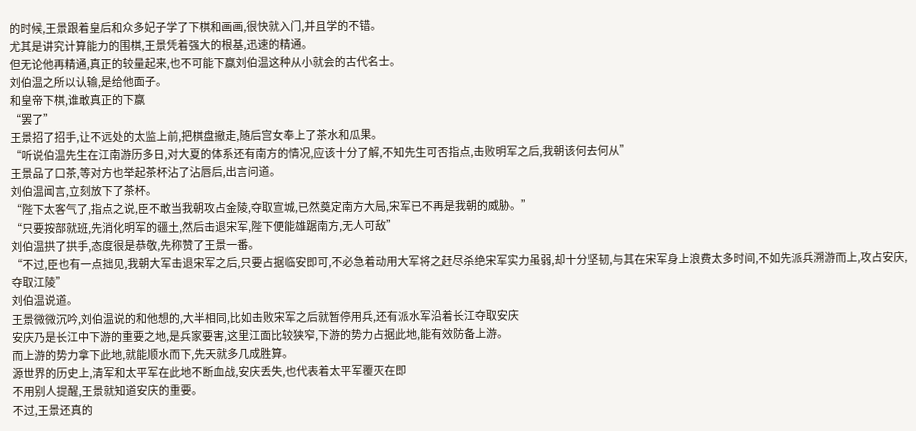的时候,王景跟着皇后和众多妃子学了下棋和画画,很快就入门,并且学的不错。
尤其是讲究计算能力的围棋,王景凭着强大的根基,迅速的精通。
但无论他再精通,真正的较量起来,也不可能下赢刘伯温这种从小就会的古代名士。
刘伯温之所以认输,是给他面子。
和皇帝下棋,谁敢真正的下赢
“罢了”
王景招了招手,让不远处的太监上前,把棋盘撤走,随后宫女奉上了茶水和瓜果。
“听说伯温先生在江南游历多日,对大夏的体系还有南方的情况,应该十分了解,不知先生可否指点,击败明军之后,我朝该何去何从”
王景品了口茶,等对方也举起茶杯沾了沾唇后,出言问道。
刘伯温闻言,立刻放下了茶杯。
“陛下太客气了,指点之说,臣不敢当我朝攻占金陵,夺取宣城,已然奠定南方大局,宋军已不再是我朝的威胁。”
“只要按部就班,先消化明军的疆土,然后击退宋军,陛下便能雄踞南方,无人可敌”
刘伯温拱了拱手,态度很是恭敬,先称赞了王景一番。
“不过,臣也有一点拙见,我朝大军击退宋军之后,只要占据临安即可,不必急着动用大军将之赶尽杀绝宋军实力虽弱,却十分坚韧,与其在宋军身上浪费太多时间,不如先派兵溯游而上,攻占安庆,夺取江陵”
刘伯温说道。
王景微微沉吟,刘伯温说的和他想的,大半相同,比如击败宋军之后就暂停用兵,还有派水军沿着长江夺取安庆
安庆乃是长江中下游的重要之地,是兵家要害,这里江面比较狭窄,下游的势力占据此地,能有效防备上游。
而上游的势力拿下此地,就能顺水而下,先天就多几成胜算。
源世界的历史上,清军和太平军在此地不断血战,安庆丢失,也代表着太平军覆灭在即
不用别人提醒,王景就知道安庆的重要。
不过,王景还真的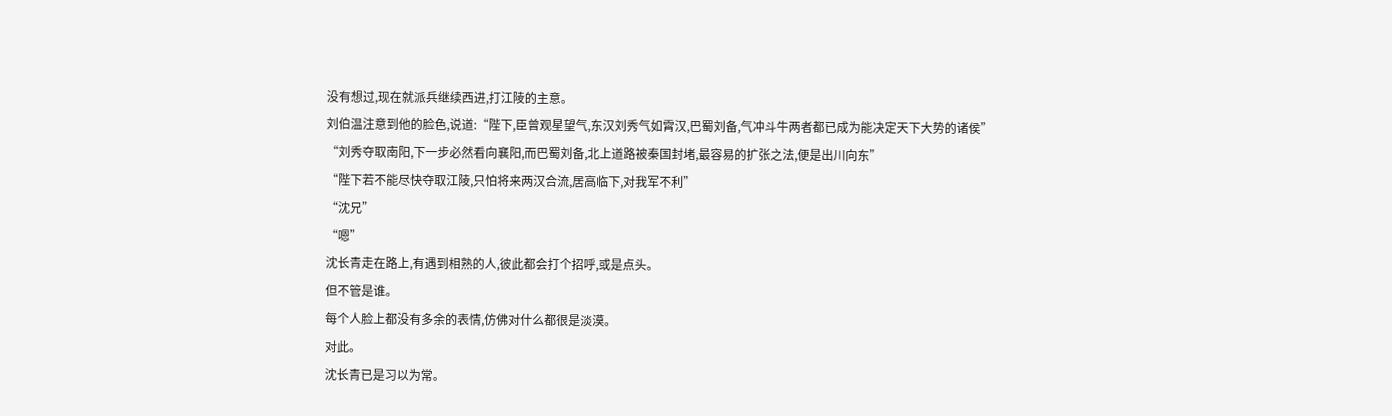没有想过,现在就派兵继续西进,打江陵的主意。
刘伯温注意到他的脸色,说道:“陛下,臣曾观星望气,东汉刘秀气如霄汉,巴蜀刘备,气冲斗牛两者都已成为能决定天下大势的诸侯”
“刘秀夺取南阳,下一步必然看向襄阳,而巴蜀刘备,北上道路被秦国封堵,最容易的扩张之法,便是出川向东”
“陛下若不能尽快夺取江陵,只怕将来两汉合流,居高临下,对我军不利”
“沈兄”
“嗯”
沈长青走在路上,有遇到相熟的人,彼此都会打个招呼,或是点头。
但不管是谁。
每个人脸上都没有多余的表情,仿佛对什么都很是淡漠。
对此。
沈长青已是习以为常。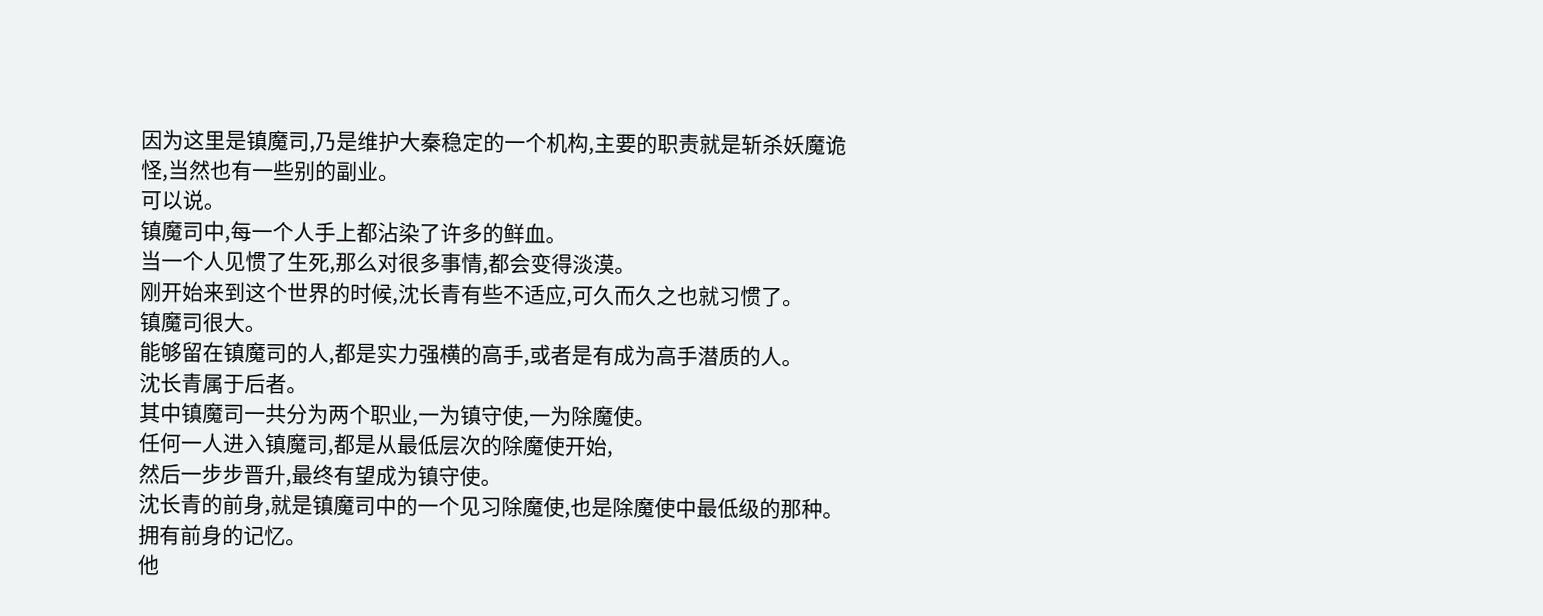因为这里是镇魔司,乃是维护大秦稳定的一个机构,主要的职责就是斩杀妖魔诡怪,当然也有一些别的副业。
可以说。
镇魔司中,每一个人手上都沾染了许多的鲜血。
当一个人见惯了生死,那么对很多事情,都会变得淡漠。
刚开始来到这个世界的时候,沈长青有些不适应,可久而久之也就习惯了。
镇魔司很大。
能够留在镇魔司的人,都是实力强横的高手,或者是有成为高手潜质的人。
沈长青属于后者。
其中镇魔司一共分为两个职业,一为镇守使,一为除魔使。
任何一人进入镇魔司,都是从最低层次的除魔使开始,
然后一步步晋升,最终有望成为镇守使。
沈长青的前身,就是镇魔司中的一个见习除魔使,也是除魔使中最低级的那种。
拥有前身的记忆。
他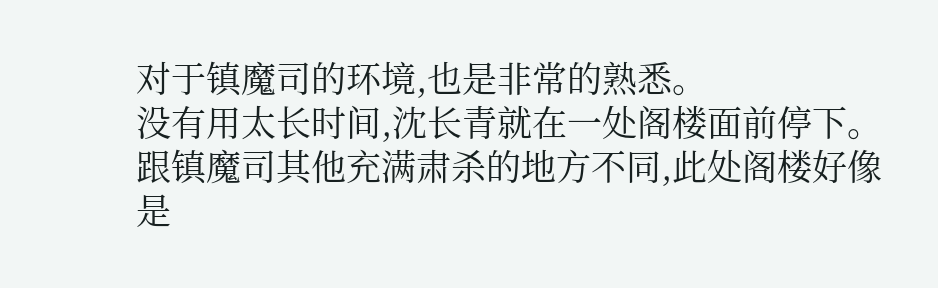对于镇魔司的环境,也是非常的熟悉。
没有用太长时间,沈长青就在一处阁楼面前停下。
跟镇魔司其他充满肃杀的地方不同,此处阁楼好像是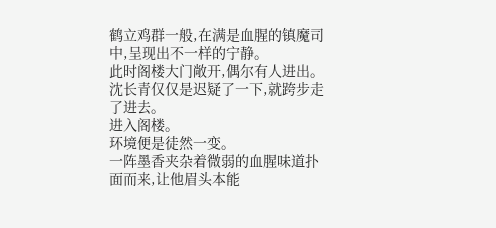鹤立鸡群一般,在满是血腥的镇魔司中,呈现出不一样的宁静。
此时阁楼大门敞开,偶尔有人进出。
沈长青仅仅是迟疑了一下,就跨步走了进去。
进入阁楼。
环境便是徒然一变。
一阵墨香夹杂着微弱的血腥味道扑面而来,让他眉头本能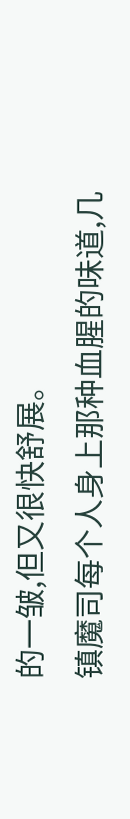的一皱,但又很快舒展。
镇魔司每个人身上那种血腥的味道,几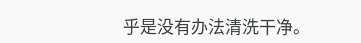乎是没有办法清洗干净。